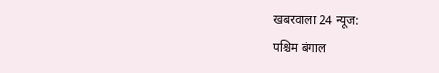खबरवाला 24 न्यूज:
पश्चिम बंगाल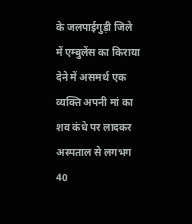के जलपाईगुड़ी जिले में एम्बुलेंस का किराया देने में असमर्थ एक व्यक्ति अपनी मां का शव कंधे पर लादकर अस्पताल से लगभग 40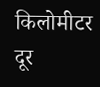किलोमीटर दूर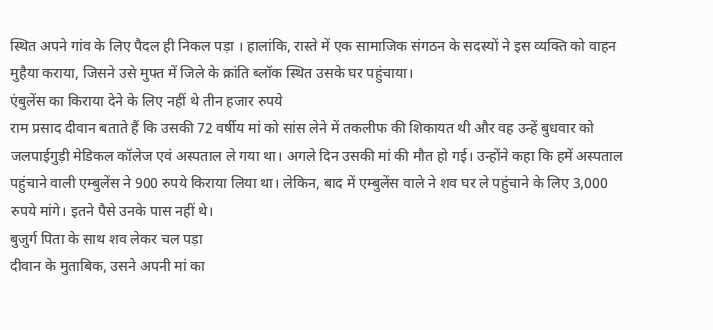स्थित अपने गांव के लिए पैदल ही निकल पड़ा । हालांकि, रास्ते में एक सामाजिक संगठन के सदस्यों ने इस व्यक्ति को वाहन मुहैया कराया, जिसने उसे मुफ्त में जिले के क्रांति ब्लॉक स्थित उसके घर पहुंचाया।
एंबुलेंस का किराया देने के लिए नहीं थे तीन हजार रुपये
राम प्रसाद दीवान बताते हैं कि उसकी 72 वर्षीय मां को सांस लेने में तकलीफ की शिकायत थी और वह उन्हें बुधवार को जलपाईगुड़ी मेडिकल कॉलेज एवं अस्पताल ले गया था। अगले दिन उसकी मां की मौत हो गई। उन्होंने कहा कि हमें अस्पताल पहुंचाने वाली एम्बुलेंस ने 900 रुपये किराया लिया था। लेकिन, बाद में एम्बुलेंस वाले ने शव घर ले पहुंचाने के लिए 3,000 रुपये मांगे। इतने पैसे उनके पास नहीं थे।
बुजुर्ग पिता के साथ शव लेकर चल पड़ा
दीवान के मुताबिक, उसने अपनी मां का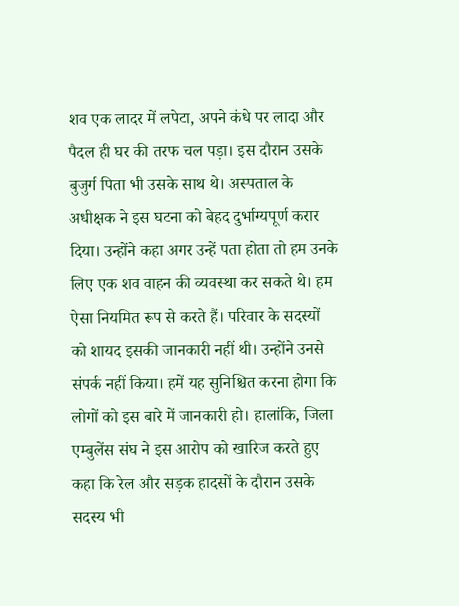शव एक लादर में लपेटा, अपने कंधे पर लादा और पैदल ही घर की तरफ चल पड़ा। इस दौरान उसके बुजुर्ग पिता भी उसके साथ थे। अस्पताल के अधीक्षक ने इस घटना को बेहद दुर्भाग्यपूर्ण करार दिया। उन्होंने कहा अगर उन्हें पता होता तो हम उनके लिए एक शव वाहन की व्यवस्था कर सकते थे। हम ऐसा नियमित रूप से करते हैं। परिवार के सदस्यों को शायद इसकी जानकारी नहीं थी। उन्होंने उनसे संपर्क नहीं किया। हमें यह सुनिश्चित करना होगा कि लोगों को इस बारे में जानकारी हो। हालांकि, जिला एम्बुलेंस संघ ने इस आरोप को खारिज करते हुए कहा कि रेल और सड़क हादसों के दौरान उसके सदस्य भी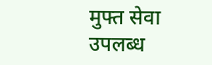मुफ्त सेवा उपलब्ध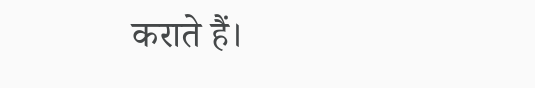कराते हैं।